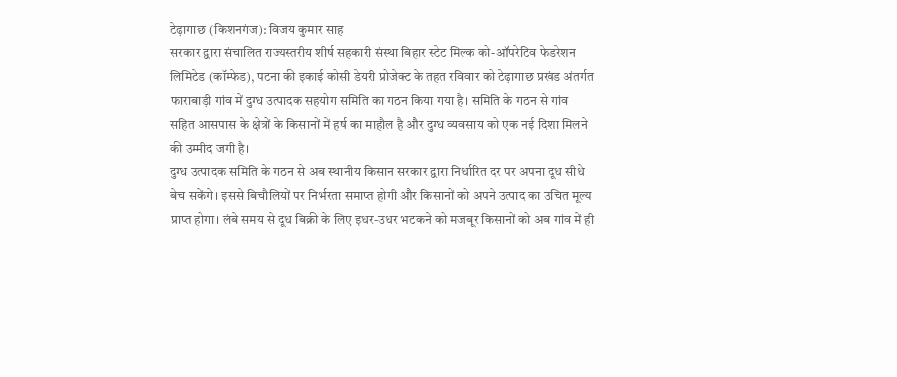टेढ़ागाछ (किशनगंज): विजय कुमार साह
सरकार द्वारा संचालित राज्यस्तरीय शीर्ष सहकारी संस्था बिहार स्टेट मिल्क को-ऑपरेटिव फेडरेशन लिमिटेड (कॉम्फेड), पटना की इकाई कोसी डेयरी प्रोजेक्ट के तहत रविवार को टेढ़ागाछ प्रखंड अंतर्गत फाराबाड़ी गांव में दुग्ध उत्पादक सहयोग समिति का गठन किया गया है। समिति के गठन से गांव सहित आसपास के क्षेत्रों के किसानों में हर्ष का माहौल है और दुग्ध व्यवसाय को एक नई दिशा मिलने की उम्मीद जगी है।
दुग्ध उत्पादक समिति के गठन से अब स्थानीय किसान सरकार द्वारा निर्धारित दर पर अपना दूध सीधे बेच सकेंगे। इससे बिचौलियों पर निर्भरता समाप्त होगी और किसानों को अपने उत्पाद का उचित मूल्य प्राप्त होगा। लंबे समय से दूध बिक्री के लिए इधर-उधर भटकने को मजबूर किसानों को अब गांव में ही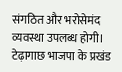संगठित और भरोसेमंद व्यवस्था उपलब्ध होगी।
टेढ़ागाछ भाजपा के प्रखंड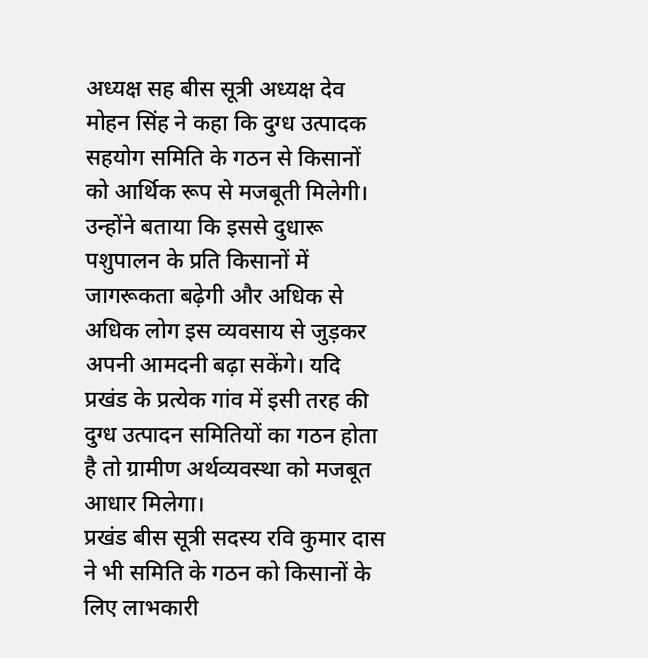अध्यक्ष सह बीस सूत्री अध्यक्ष देव मोहन सिंह ने कहा कि दुग्ध उत्पादक सहयोग समिति के गठन से किसानों को आर्थिक रूप से मजबूती मिलेगी। उन्होंने बताया कि इससे दुधारू पशुपालन के प्रति किसानों में जागरूकता बढ़ेगी और अधिक से अधिक लोग इस व्यवसाय से जुड़कर अपनी आमदनी बढ़ा सकेंगे। यदि प्रखंड के प्रत्येक गांव में इसी तरह की दुग्ध उत्पादन समितियों का गठन होता है तो ग्रामीण अर्थव्यवस्था को मजबूत आधार मिलेगा।
प्रखंड बीस सूत्री सदस्य रवि कुमार दास ने भी समिति के गठन को किसानों के लिए लाभकारी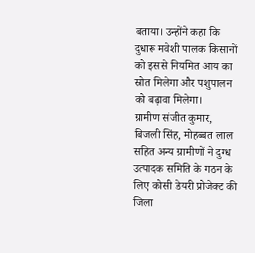बताया। उन्होंने कहा कि दुधारू मवेशी पालक किसानों को इससे नियमित आय का स्रोत मिलेगा और पशुपालन को बढ़ावा मिलेगा।
ग्रामीण संजीत कुमार, बिजली सिंह, मोहब्बत लाल सहित अन्य ग्रामीणों ने दुग्ध उत्पादक समिति के गठन के लिए कोसी डेयरी प्रोजेक्ट की जिला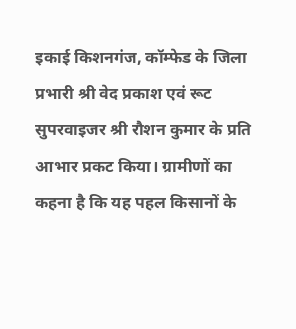इकाई किशनगंज, कॉम्फेड के जिला प्रभारी श्री वेद प्रकाश एवं रूट सुपरवाइजर श्री रौशन कुमार के प्रति आभार प्रकट किया। ग्रामीणों का कहना है कि यह पहल किसानों के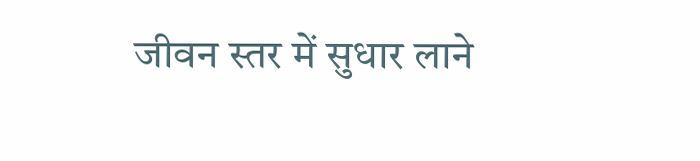जीवन स्तर में सुधार लाने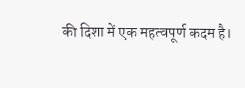की दिशा में एक महत्वपूर्ण कदम है।